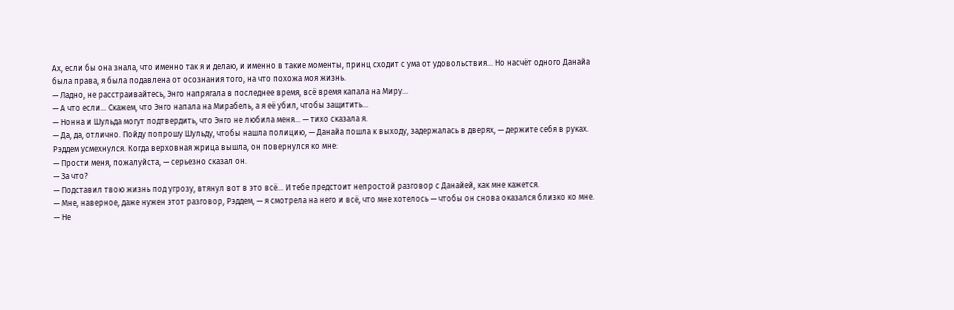Ах, если бы она знала, что именно так я и делаю, и именно в такие моменты, принц сходит с ума от удовольствия… Но насчёт одного Данайа была права, я была подавлена от осознания того, на что похожа моя жизнь.
— Ладно, не расстраивайтесь, Энго напрягала в последнее время, всё время капала на Миру…
— А что если… Скажем, что Энго напала на Мирабель, а я её убил, чтобы защитить…
— Нонна и Шульда могут подтвердить, что Энго не любила меня… — тихо сказала я.
— Да, да, отлично. Пойду попрошу Шульду, чтобы нашла полицию, — Данайа пошла к выходу, задержалась в дверях, — держите себя в руках.
Рэддем усмехнулся. Когда верховная жрица вышла, он повернулся ко мне:
— Прости меня, пожалуйста, — серьезно сказал он.
— За что?
— Подставил твою жизнь под угрозу, втянул вот в это всё… И тебе предстоит непростой разговор с Данайей, как мне кажется.
— Мне, наверное, даже нужен этот разговор, Рэддем, — я смотрела на него и всё, что мне хотелось — чтобы он снова оказался близко ко мне.
— Не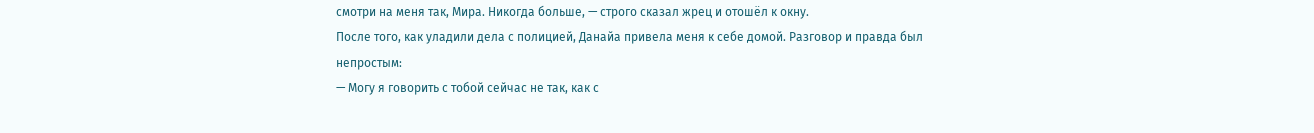смотри на меня так, Мира. Никогда больше, — строго сказал жрец и отошёл к окну.
После того, как уладили дела с полицией, Данайа привела меня к себе домой. Разговор и правда был непростым:
— Могу я говорить с тобой сейчас не так, как с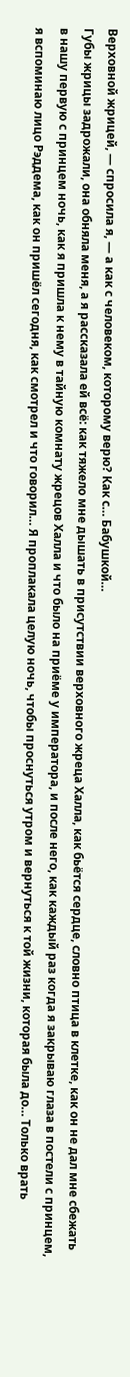Верховной жрицей, — спросила я, — а как с человеком, которому верю? Как с… Бабушкой…
Губы жрицы задрожали, она обняла меня, а я рассказала ей всё: как тяжело мне дышать в присутствии верховного жреца Халла, как бьётся сердце, словно птица в клетке, как он не дал мне сбежать в нашу первую с принцем ночь, как я пришла к нему в тайную комнату жрецов Халла и что было на приёме у императора, и после него, как каждый раз когда я закрываю глаза в постели с принцем, я вспоминаю лицо Рэддема, как он пришёл сегодня, как смотрел и что говорил… Я проплакала целую ночь, чтобы проснуться утром и вернуться к той жизни, которая была до… Только врать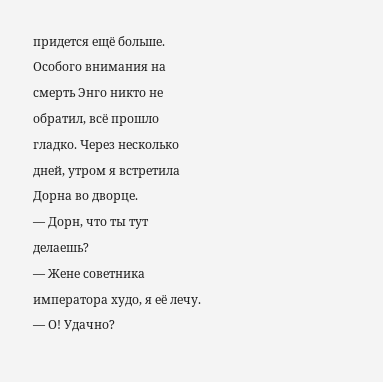придется ещё больше.
Особого внимания на смерть Энго никто не обратил, всё прошло гладко. Через несколько дней, утром я встретила Дорна во дворце.
— Дорн, что ты тут делаешь?
— Жене советника императора худо, я её лечу.
— О! Удачно?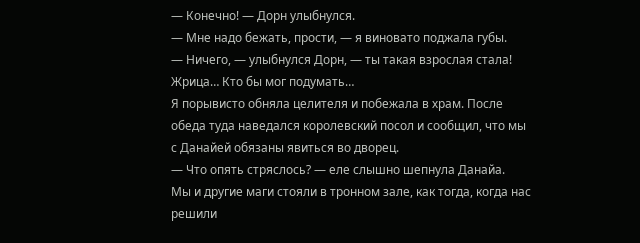— Конечно! — Дорн улыбнулся.
— Мне надо бежать, прости, — я виновато поджала губы.
— Ничего, — улыбнулся Дорн, — ты такая взрослая стала! Жрица… Кто бы мог подумать…
Я порывисто обняла целителя и побежала в храм. После обеда туда наведался королевский посол и сообщил, что мы с Данайей обязаны явиться во дворец.
— Что опять стряслось? — еле слышно шепнула Данайа.
Мы и другие маги стояли в тронном зале, как тогда, когда нас решили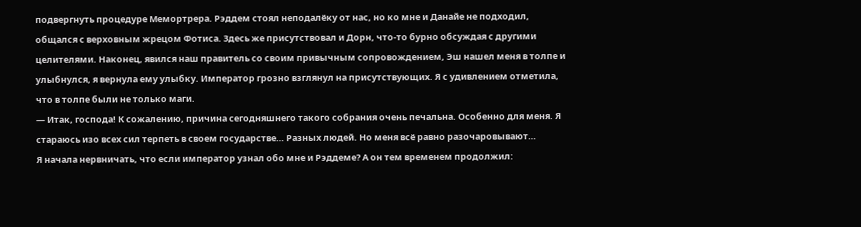подвергнуть процедуре Мемортрера. Рэддем стоял неподалёку от нас, но ко мне и Данайе не подходил, общался с верховным жрецом Фотиса. Здесь же присутствовал и Дорн, что-то бурно обсуждая с другими целителями. Наконец, явился наш правитель со своим привычным сопровождением, Эш нашел меня в толпе и улыбнулся, я вернула ему улыбку. Император грозно взглянул на присутствующих. Я с удивлением отметила, что в толпе были не только маги.
— Итак, господа! К сожалению, причина сегодняшнего такого собрания очень печальна. Особенно для меня. Я стараюсь изо всех сил терпеть в своем государстве… Разных людей. Но меня всё равно разочаровывают…
Я начала нервничать, что если император узнал обо мне и Рэддеме? А он тем временем продолжил: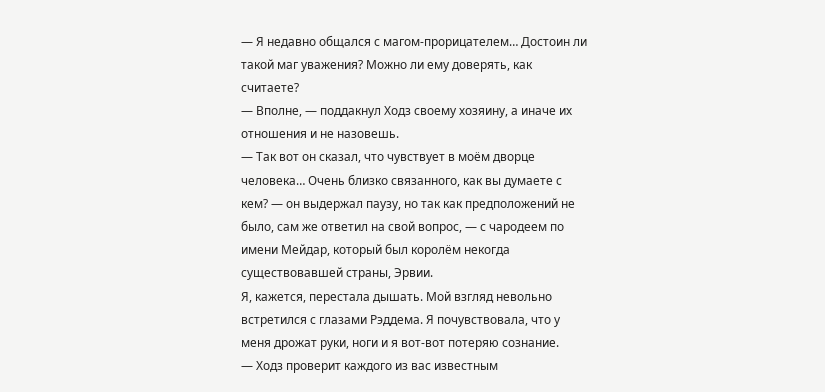— Я недавно общался с магом-прорицателем… Достоин ли такой маг уважения? Можно ли ему доверять, как считаете?
— Вполне, — поддакнул Ходз своему хозяину, а иначе их отношения и не назовешь.
— Так вот он сказал, что чувствует в моём дворце человека… Очень близко связанного, как вы думаете с кем? — он выдержал паузу, но так как предположений не было, сам же ответил на свой вопрос, — с чародеем по имени Мейдар, который был королём некогда существовавшей страны, Эрвии.
Я, кажется, перестала дышать. Мой взгляд невольно встретился с глазами Рэддема. Я почувствовала, что у меня дрожат руки, ноги и я вот-вот потеряю сознание.
— Ходз проверит каждого из вас известным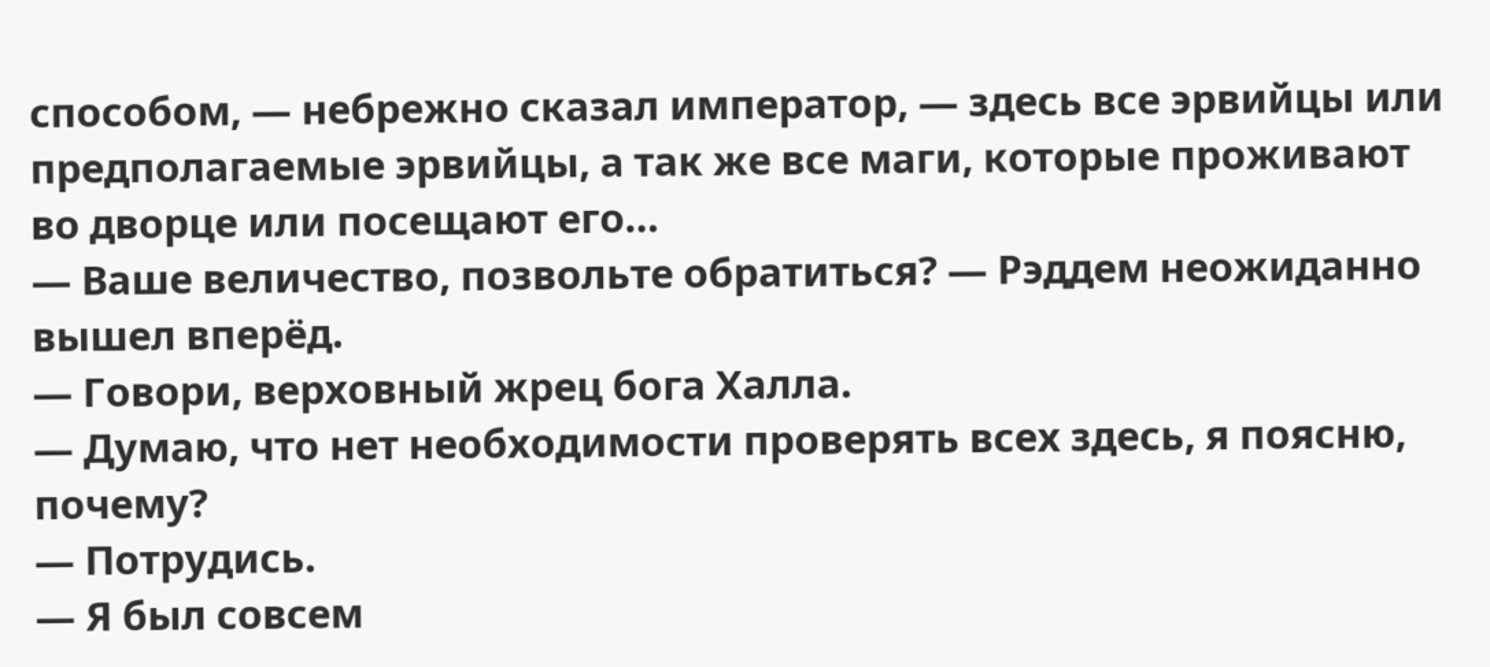способом, — небрежно сказал император, — здесь все эрвийцы или предполагаемые эрвийцы, а так же все маги, которые проживают во дворце или посещают его…
— Ваше величество, позвольте обратиться? — Рэддем неожиданно вышел вперёд.
— Говори, верховный жрец бога Халла.
— Думаю, что нет необходимости проверять всех здесь, я поясню, почему?
— Потрудись.
— Я был совсем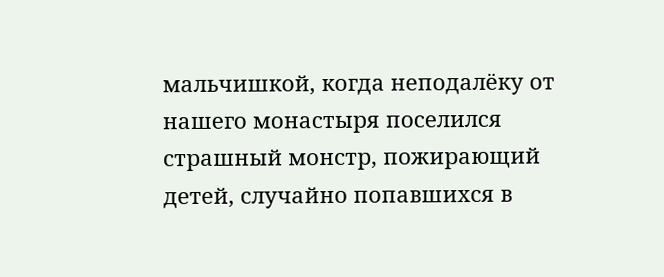мальчишкой, когда неподалёку от нашего монастыря поселился страшный монстр, пожирающий детей, случайно попавшихся в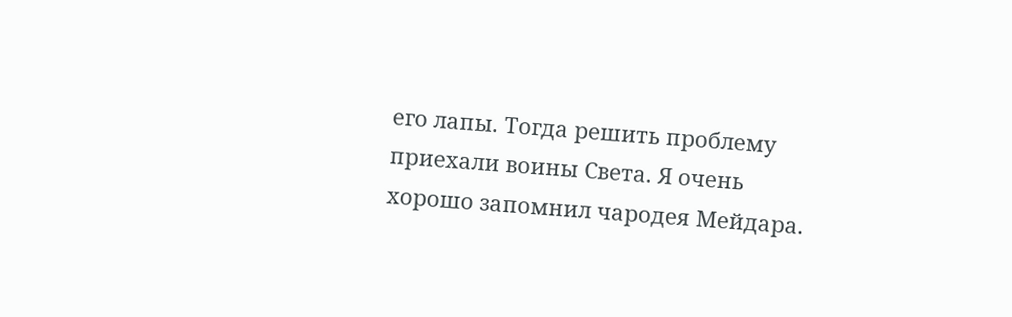его лапы. Тогда решить проблему приехали воины Света. Я очень хорошо запомнил чародея Мейдара.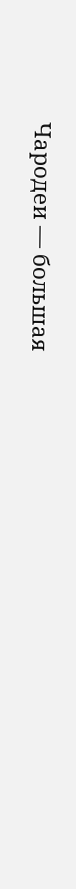Чародеи — большая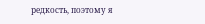редкость, поэтому я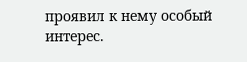проявил к нему особый интерес.